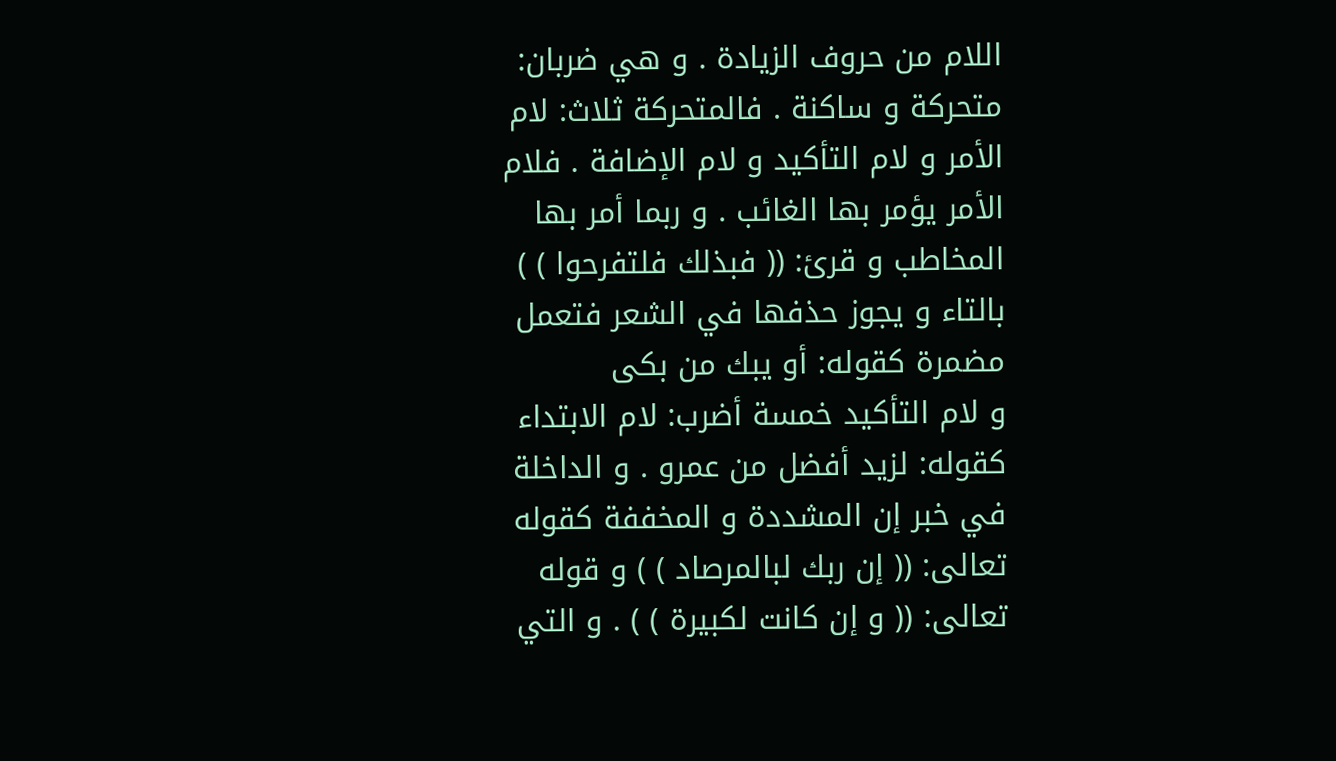اللام من حروف الزيادة . و هي ضربان: متحركة و ساكنة . فالمتحركة ثلاث: لام الأمر و لام التأكيد و لام الإضافة . فلام الأمر يؤمر بها الغائب . و ربما أمر بها المخاطب و قرئ: (( فبذلك فلتفرحوا ) ) بالتاء و يجوز حذفها في الشعر فتعمل مضمرة كقوله: أو يبك من بكى
و لام التأكيد خمسة أضرب: لام الابتداء كقوله: لزيد أفضل من عمرو . و الداخلة في خبر إن المشددة و المخففة كقوله تعالى: (( إن ربك لبالمرصاد ) ) و قوله تعالى: (( و إن كانت لكبيرة ) ) . و التي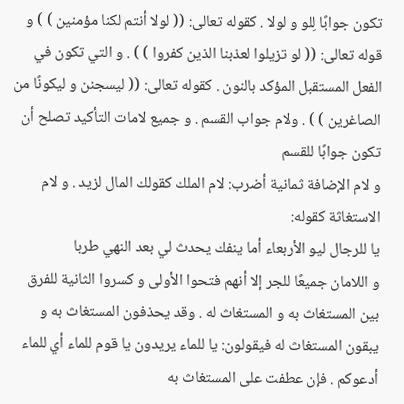تكون جوابًا لِلو و لولا . كقوله تعالى: (( لولا أنتم لكنا مؤمنين ) ) و قوله تعالى: (( لو تزيلوا لعذبنا الذين كفروا ) ) . و التي تكون في الفعل المستقبل المؤكد بالنون . كقوله تعالى: (( ليسجنن و ليكونًا من الصاغرين ) ) . ولام جواب القسم . و جميع لامات التأكيد تصلح أن تكون جوابًا للقسم
و لام الإضافة ثمانية أضرب: لام الملك كقولك المال لزيد . و لام الاستغاثة كقوله:
يا للرجال ليو الأربعاء أما ينفك يحدث لي بعد النهي طربا
و اللامان جميعًا للجر إلا أنهم فتحوا الأولى و كسروا الثانية للفرق بين المستغاث به و المستغاث له . وقد يحذفون المستغاث به و يبقون المستغاث له فيقولون: يا للماء يريدون يا قوم للماء أي للماء أدعوكم . فإن عطفت على المستغاث به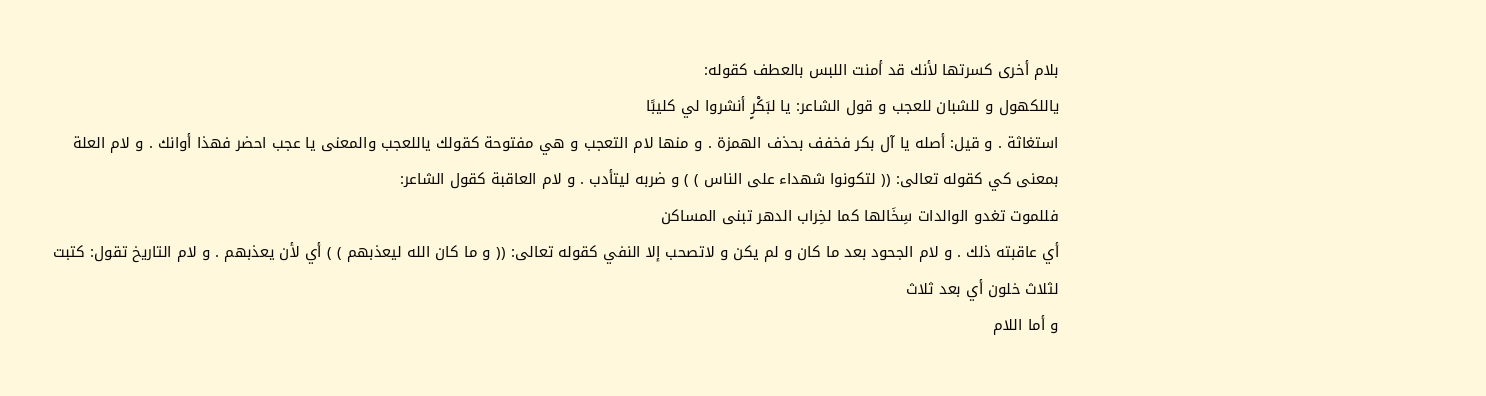بلام أخرى كسرتها لأنك قد أمنت اللبس بالعطف كقوله:
ياللكهول و للشبان للعجب و قول الشاعر: يا لبَكْرٍ أنشروا لي كليبًا
استغاثة . و قيل: أصله يا آل بكر فخفف بحذف الهمزة . و منها لام التعجب و هي مفتوحة كقولك ياللعجب والمعنى يا عجب احضر فهذا أوانك . و لام العلة بمعنى كي كقوله تعالى: (( لتكونوا شهداء على الناس ) ) و ضربه ليتأدب . و لام العاقبة كقول الشاعر:
فللموت تغدو الوالدات سِخَالها كما لخِراب الدهر تبنى المساكن
أي عاقبته ذلك . و لام الجحود بعد ما كان و لم يكن و لاتصحب إلا النفي كقوله تعالى: (( و ما كان الله ليعذبهم ) ) أي لأن يعذبهم . و لام التاريخ تقول: كتبت لثلاث خلون أي بعد ثلاث
و أما اللام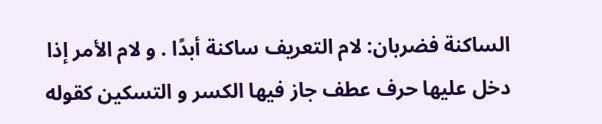الساكنة فضربان: لام التعريف ساكنة أبدًا . و لام الأمر إذا دخل عليها حرف عطف جاز فيها الكسر و التسكين كقوله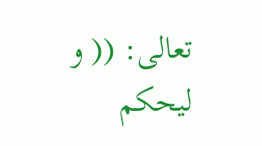تعالى: (( و ليحكم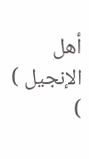أهل الإنجيل ) )